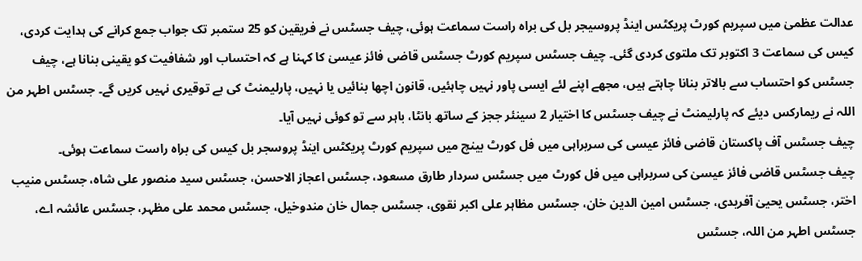عدالت عظمیٰ میں سپریم کورٹ پریکٹس اینڈ پروسیجر بل کی براہ راست سماعت ہوئی، چیف جسٹس نے فریقین کو 25 ستمبر تک جواب جمع کرانے کی ہدایت کردی، کیس کی سماعت 3 اکتوبر تک ملتوی کردی گئی۔ چیف جسٹس سپریم کورٹ جسٹس قاضی فائز عیسیٰ کا کہنا ہے کہ احتساب اور شفافیت کو یقینی بنانا ہے، چیف جسٹس کو احتساب سے بالاتر بنانا چاہتے ہیں، مجھے اپنے لئے ایسی پاور نہیں چاہئیں، قانون اچھا بنائیں یا نہیں، پارلیمنٹ کی بے توقیری نہیں کریں گے۔ جسٹس اطہر من اللہ نے ریمارکس دیئے کہ پارلیمنٹ نے چیف جسٹس کا اختیار 2 سینئر ججز کے ساتھ بانٹا، باہر سے تو کوئی نہیں آیا۔
چیف جسٹس آف پاکستان قاضی فائز عیسی کی سربراہی میں فل کورٹ بینچ میں سپریم کورٹ پریکٹس اینڈ پروسجر بل کیس کی براہ راست سماعت ہوئی۔
چیف جسٹس قاضی فائز عیسیٰ کی سربراہی میں فل کورٹ میں جسٹس سردار طارق مسعود، جسٹس اعجاز الاحسن، جسٹس سید منصور علی شاہ، جسٹس منیب اختر، جسٹس یحییٰ آفریدی، جسٹس امین الدین خان، جسٹس مظاہر علی اکبر نقوی، جسٹس جمال خان مندوخیل، جسٹس محمد علی مظہر، جسٹس عائشہ اے، جسٹس اطہر من اللہ، جسٹس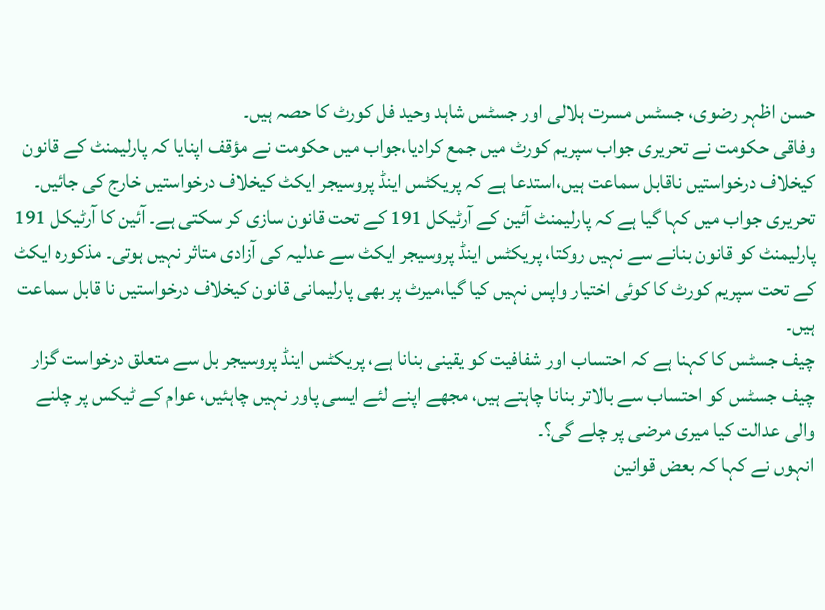حسن اظہر رضوی، جسٹس مسرت ہلالی اور جسٹس شاہد وحید فل کورٹ کا حصہ ہیں۔
وفاقی حکومت نے تحریری جواب سپریم کورٹ میں جمع کرادیا،جواب میں حکومت نے مؤقف اپنایا کہ پارلیمنٹ کے قانون کیخلاف درخواستیں ناقابل سماعت ہیں،استدعا ہے کہ پریکٹس اینڈ پروسیجر ایکٹ کیخلاف درخواستیں خارج کی جائیں۔
تحریری جواب میں کہا گیا ہے کہ پارلیمنٹ آئین کے آرٹیکل 191 کے تحت قانون سازی کر سکتی ہے۔ آئین کا آرٹیکل 191 پارلیمنٹ کو قانون بنانے سے نہیں روکتا، پریکٹس اینڈ پروسیجر ایکٹ سے عدلیہ کی آزادی متاثر نہیں ہوتی۔ مذکورہ ایکٹ کے تحت سپریم کورٹ کا کوئی اختیار واپس نہیں کیا گیا،میرٹ پر بھی پارلیمانی قانون کیخلاف درخواستیں نا قابل سماعت ہیں۔
چیف جسٹس کا کہنا ہے کہ احتساب اور شفافیت کو یقینی بنانا ہے، پریکٹس اینڈ پروسیجر بل سے متعلق درخواست گزار چیف جسٹس کو احتساب سے بالاتر بنانا چاہتے ہیں، مجھے اپنے لئے ایسی پاور نہیں چاہئیں، عوام کے ٹیکس پر چلنے والی عدالت کیا میری مرضی پر چلے گی؟۔
انہوں نے کہا کہ بعض قوانین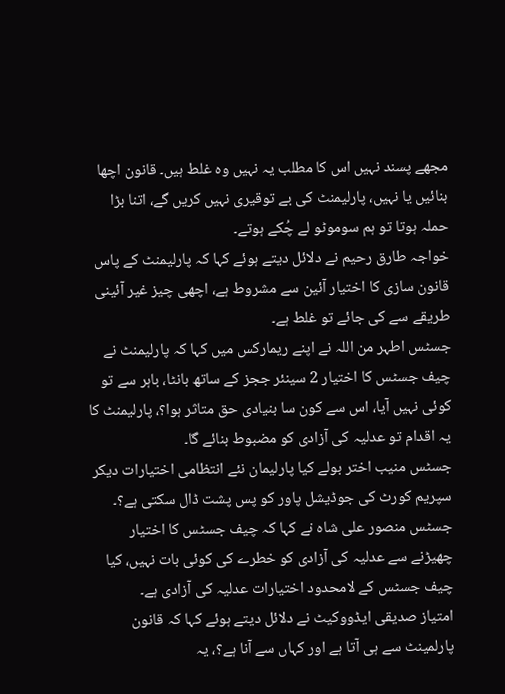مجھے پسند نہیں اس کا مطلب یہ نہیں وہ غلط ہیں۔ قانون اچھا بنائیں یا نہیں، پارلیمنٹ کی بے توقیری نہیں کریں گے، اتنا بڑا حملہ ہوتا تو ہم سوموٹو لے چُکے ہوتے۔
خواجہ طارق رحیم نے دلائل دیتے ہوئے کہا کہ پارلیمنٹ کے پاس قانون سازی کا اختیار آئین سے مشروط ہے، اچھی چیز غیر آئینی طریقے سے کی جائے تو غلط ہے۔
جسٹس اطہر من اللہ نے اپنے ریمارکس میں کہا کہ پارلیمنٹ نے چیف جسٹس کا اختیار 2 سینئر ججز کے ساتھ بانٹا، باہر سے تو کوئی نہیں آیا، اس سے کون سا بنیادی حق متاثر ہوا؟، پارلیمنٹ کا یہ اقدام تو عدلیہ کی آزادی کو مضبوط بنائے گا۔
جسٹس منیب اختر بولے کیا پارلیمان نئے انتظامی اختیارات دیکر سپریم کورٹ کی جوڈیشل پاور کو پس پشت ڈال سکتی ہے؟۔
جسٹس منصور علی شاہ نے کہا کہ چیف جسٹس کا اختیار چھیڑنے سے عدلیہ کی آزادی کو خطرے کی کوئی بات نہیں، کیا چیف جسٹس کے لامحدود اختیارات عدلیہ کی آزادی ہے۔
امتیاز صدیقی ایڈووکیٹ نے دلائل دیتے ہوئے کہا کہ قانون پارلمینٹ سے ہی آتا ہے اور کہاں سے آنا ہے؟، یہ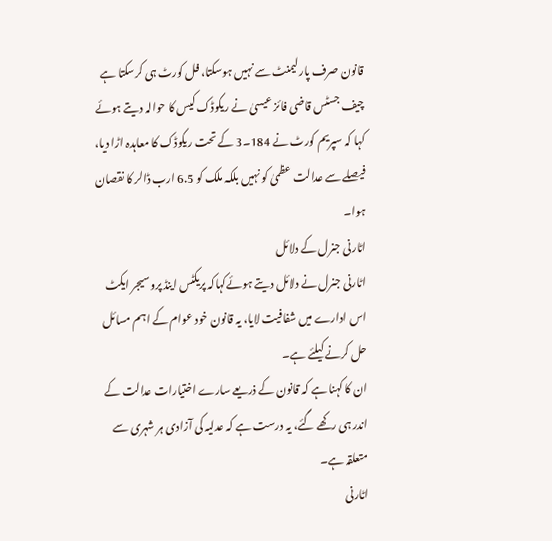قانون صرف پارلیمنٹ سے نہیں ہوسکتا، فل کورٹ ہی کرسکتا ہے
چیف جسٹس قاضی فائز عیسیٰ نے ریکوڈک کیس کا حوالہ دیتے ہوئے کہا کہ سپریم کورٹ نے 184۔3 کے تحت ریکوڈک کا معاہدہ اڑا دیا، فیصلے سے عدالت عظمیٰ کو نہیں بلکہ ملک کو 6.5 ارب ڈالر کا نقصان ہوا۔
اٹارنی جنرل کے دلائل
اٹارنی جنرل نے دلائل دیتے ہوئےکہاکہ پریکٹس اینڈ پروسیجر ایکٹ اس ادارے میں شفافیت لایا، یہ قانون خود عوام کے اہم مسائل حل کرنے کیلئے ہے۔
ان کا کہنا ہے کہ قانون کے ذریعے سارے اختیارات عدالت کے اندر ہی رکھے گئے، یہ درست ہے کہ عدلیہ کی آزادی ہر شہری سے متعلقہ ہے۔
اٹارنی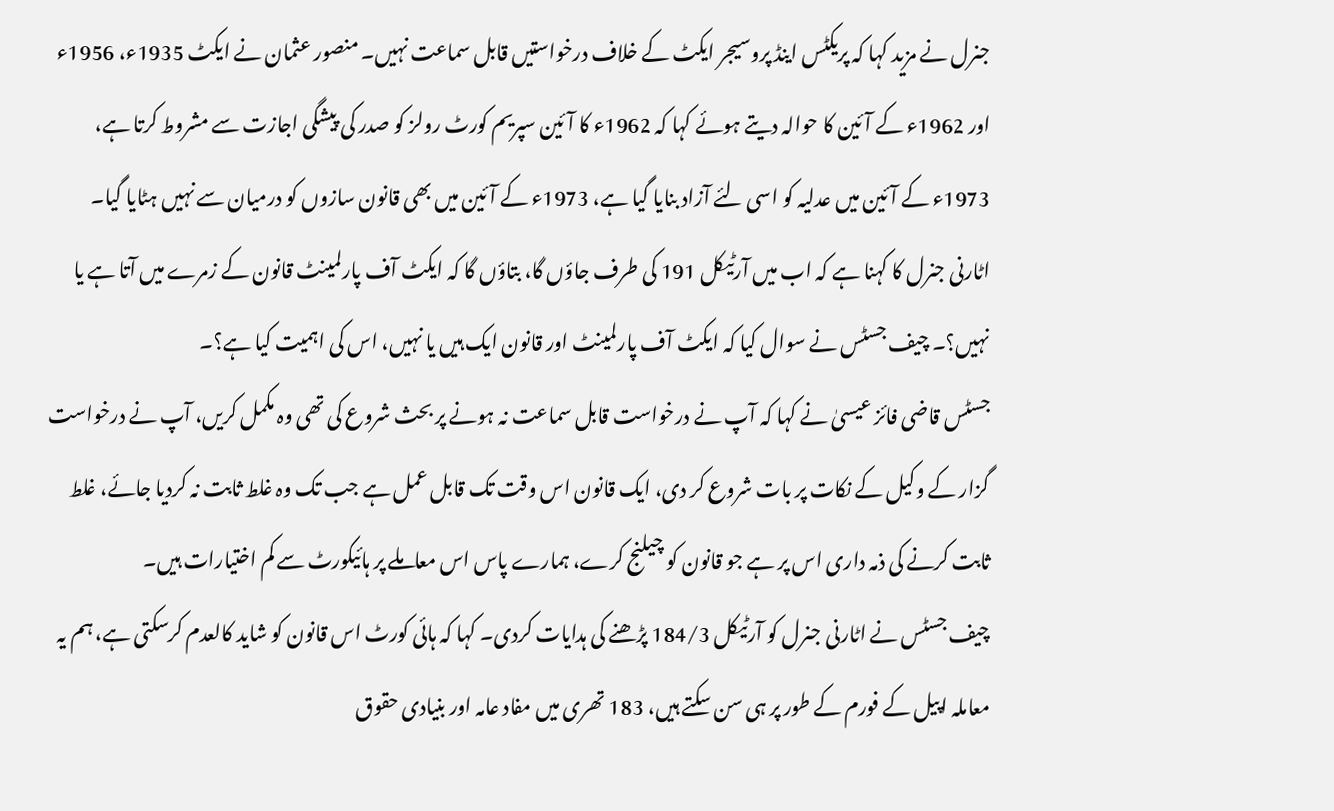جنرل نے مزید کہا کہ پریکٹس اینڈ پروسیجر ایکٹ کے خلاف درخواستیں قابل سماعت نہیں۔ منصور عثمان نے ایکٹ 1935ء، 1956ء اور 1962ء کے آئین کا حوالہ دیتے ہوئے کہا کہ 1962ء کا آئین سپریم کورٹ رولز کو صدر کی پیشگی اجازت سے مشروط کرتا ہے، 1973ء کے آئین میں عدلیہ کو اسی لئے آزاد بنایا گیا ہے، 1973ء کے آئین میں بھی قانون سازوں کو درمیان سے نہیں ہٹایا گیا۔
اٹارنی جنرل کا کہنا ہے کہ اب میں آرٹیکل 191 کی طرف جاؤں گا، بتاؤں گا کہ ایکٹ آف پارلمینٹ قانون کے زمرے میں آتا ہے یا نہیں؟۔ چیف جسٹس نے سوال کیا کہ ایکٹ آف پارلمینٹ اور قانون ایک ہیں یا نہیں، اس کی اہمیت کیا ہے؟۔
جسٹس قاضی فائز عیسیٰ نے کہا کہ آپ نے درخواست قابل سماعت نہ ہونے پر بحث شروع کی تھی وہ مکمل کریں، آپ نے درخواست گزار کے وکیل کے نکات پر بات شروع کر دی، ایک قانون اس وقت تک قابل عمل ہے جب تک وہ غلط ثابت نہ کردیا جائے، غلط ثابت کرنے کی ذمہ داری اس پر ہے جو قانون کو چیلنج کرے، ہمارے پاس اس معاملے پر ہائیکورٹ سے کم اختیارات ہیں۔
چیف جسٹس نے اٹارنی جنرل کو آرٹیکل 184/3 پڑھنے کی ہدایات کردی۔ کہا کہ ہائی کورٹ اس قانون کو شاید کالعدم کرسکتی ہے، ہم یہ معاملہ اپیل کے فورم کے طور پر ہی سن سکتے ہیں، 183 تھری میں مفاد عامہ اور بنیادی حقوق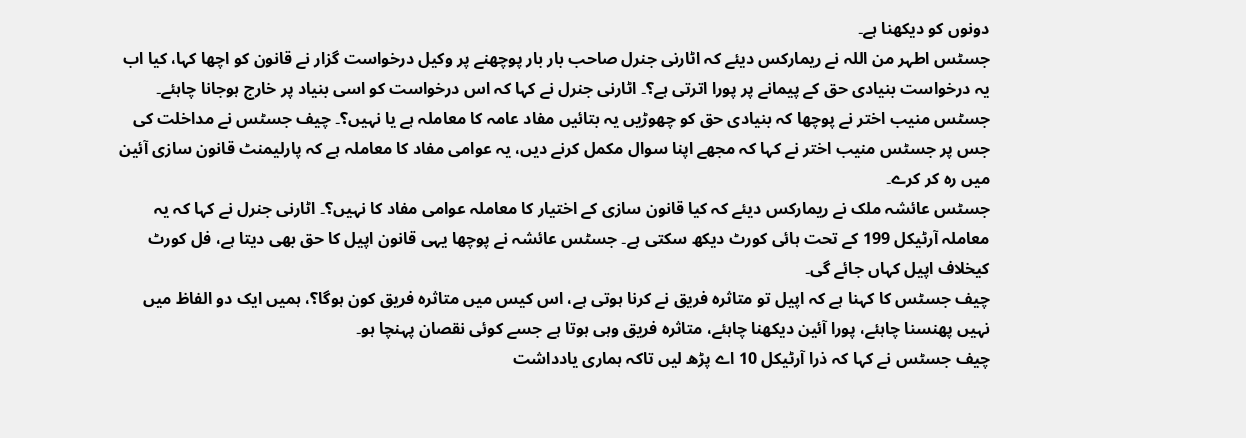دونوں کو دیکھنا ہے۔
جسٹس اطہر من اللہ نے ریمارکس دیئے کہ اٹارنی جنرل صاحب بار بار پوچھنے پر وکیل درخواست گزار نے قانون کو اچھا کہا، کیا اب یہ درخواست بنیادی حق کے پیمانے پر پورا اترتی ہے؟۔ اٹارنی جنرل نے کہا کہ اس درخواست کو اسی بنیاد پر خارج ہوجانا چاہئے۔
جسٹس منیب اختر نے پوچھا کہ بنیادی حق کو چھوڑیں یہ بتائیں مفاد عامہ کا معاملہ ہے یا نہیں؟۔ چیف جسٹس نے مداخلت کی جس پر جسٹس منیب اختر نے کہا کہ مجھے اپنا سوال مکمل کرنے دیں، یہ عوامی مفاد کا معاملہ ہے کہ پارلیمنٹ قانون سازی آئین میں رہ کر کرے۔
جسٹس عائشہ ملک نے ریمارکس دیئے کہ کیا قانون سازی کے اختیار کا معاملہ عوامی مفاد کا نہیں؟۔ اٹارنی جنرل نے کہا کہ یہ معاملہ آرٹیکل 199 کے تحت ہائی کورٹ دیکھ سکتی ہے۔ جسٹس عائشہ نے پوچھا یہی قانون اپیل کا حق بھی دیتا ہے، فل کورٹ کیخلاف اپیل کہاں جائے گی۔
چیف جسٹس کا کہنا ہے کہ اپیل تو متاثرہ فریق نے کرنا ہوتی ہے، اس کیس میں متاثرہ فریق کون ہوگا؟، ہمیں ایک دو الفاظ میں نہیں پھنسنا چاہئے، پورا آئین دیکھنا چاہئے، متاثرہ فریق وہی ہوتا ہے جسے کوئی نقصان پہنچا ہو۔
چیف جسٹس نے کہا کہ ذرا آرٹیکل 10 اے پڑھ لیں تاکہ ہماری یادداشت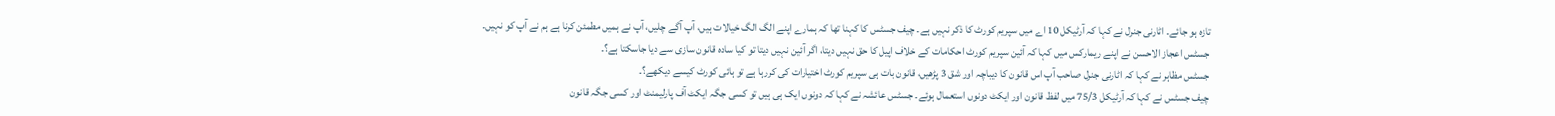تازہ ہو جائے۔ اٹارنی جنرل نے کہا کہ آرٹیکل 10 اے میں سپریم کورٹ کا ذکر نہیں ہے۔ چیف جسٹس کا کہنا تھا کہ ہمارے اپنے الگ الگ خیالات ہیں، آپ آگے چلیں، آپ نے ہمیں مطمئن کرنا ہے ہم نے آپ کو نہیں۔
جسٹس اعجاز الاحسن نے اپنے ریمارکس میں کہا کہ آئین سپریم کورٹ احکامات کے خلاف اپیل کا حق نہیں دیتا، اگر آئین نہیں دیتا تو کیا سادہ قانون سازی سے دیا جاسکتا ہے؟۔
جسٹس مظاہر نے کہا کہ اٹارنی جنرل صاحب آپ اس قانون کا دیباچہ اور شق 3 پڑھیں، قانون بات ہی سپریم کورٹ اختیارات کی کررہا ہے تو ہائی کورٹ کیسے دیکھے؟۔
چیف جسٹس نے کہا کہ آرٹیکل 75/3 میں لفظ قانون اور ایکٹ دونوں استعمال ہوئے۔ جسٹس عائشہ نے کہا کہ دونوں ایک ہی ہیں تو کسی جگہ ایکٹ آف پارلیمنٹ اور کسی جگہ قانون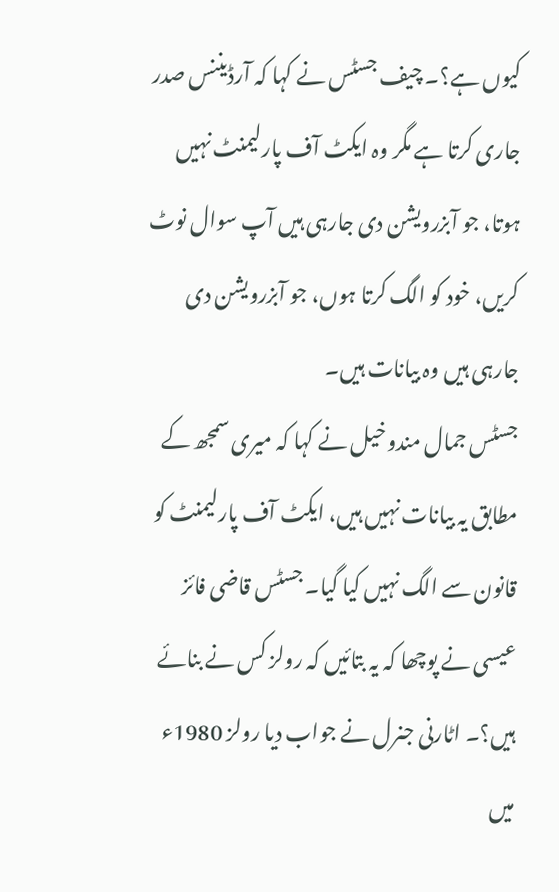کیوں ہے؟۔ چیف جسٹس نے کہا کہ آرڈیننس صدر جاری کرتا ہے مگر وہ ایکٹ آف پارلیمنٹ نہیں ہوتا، جو آبزرویشن دی جارہی ہیں آپ سوال نوٹ کریں، خود کو الگ کرتا ہوں، جو آبزرویشن دی جارہی ہیں وہ بیانات ہیں۔
جسٹس جمال مندوخیل نے کہا کہ میری سمجھ کے مطابق یہ بیانات نہیں ہیں، ایکٹ آف پارلیمنٹ کو قانون سے الگ نہیں کیا گیا۔ جسٹس قاضی فائز عیسی نے پوچھا کہ یہ بتائیں کہ رولز کس نے بنائے ہیں؟۔ اٹارنی جنرل نے جواب دیا رولز 1980ء میں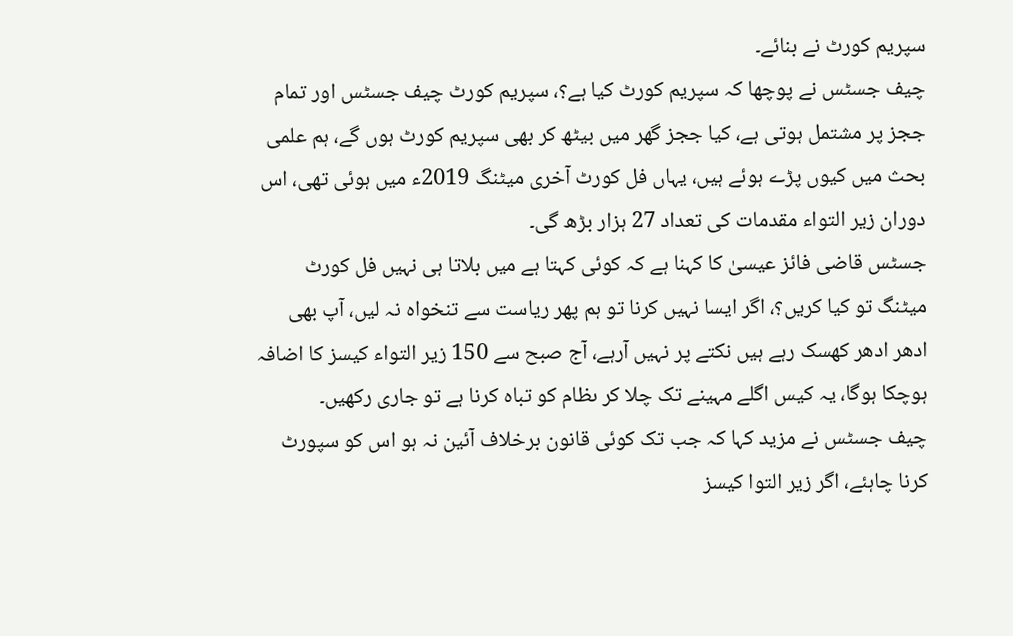سپریم کورٹ نے بنائے۔
چیف جسٹس نے پوچھا کہ سپریم کورٹ کیا ہے؟، سپریم کورٹ چیف جسٹس اور تمام ججز پر مشتمل ہوتی ہے، کیا ججز گھر میں بیٹھ کر بھی سپریم کورٹ ہوں گے، ہم علمی بحث میں کیوں پڑے ہوئے ہیں، یہاں فل کورٹ آخری میٹنگ 2019ء میں ہوئی تھی، اس دوران زیر التواء مقدمات کی تعداد 27 ہزار بڑھ گی۔
جسٹس قاضی فائز عیسیٰ کا کہنا ہے کہ کوئی کہتا ہے میں بلاتا ہی نہیں فل کورٹ میٹنگ تو کیا کریں؟، اگر ایسا نہیں کرنا تو ہم پھر ریاست سے تنخواہ نہ لیں، آپ بھی ادھر ادھر کھسک رہے ہیں نکتے پر نہیں آرہے، آج صبح سے 150 زیر التواء کیسز کا اضافہ ہوچکا ہوگا، یہ کیس اگلے مہینے تک چلا کر ںظام کو تباہ کرنا ہے تو جاری رکھیں۔
چیف جسٹس نے مزید کہا کہ جب تک کوئی قانون برخلاف آئین نہ ہو اس کو سپورٹ کرنا چاہئے، اگر زیر التوا کیسز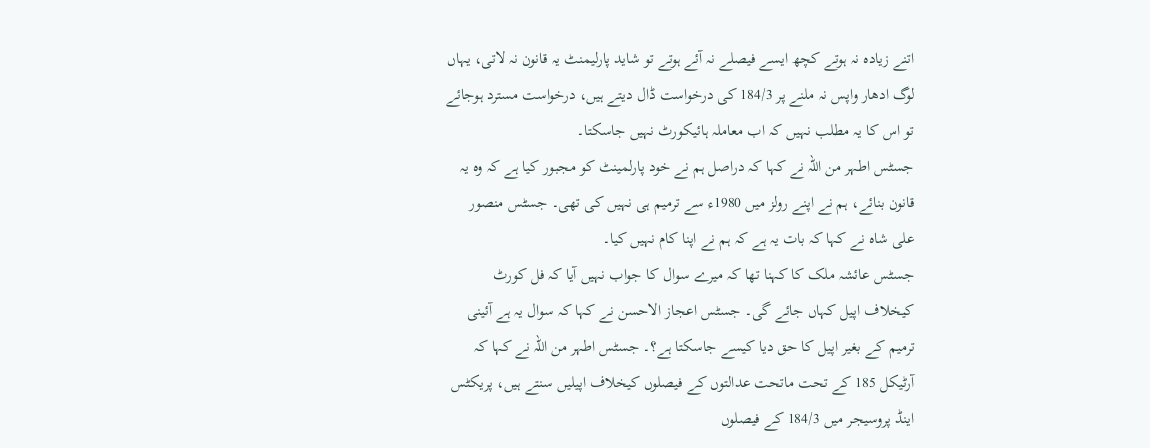اتنے زیادہ نہ ہوتے کچھ ایسے فیصلے نہ آئے ہوتے تو شاید پارلیمنٹ یہ قانون نہ لاتی، یہاں لوگ ادھار واپس نہ ملنے پر 184/3 کی درخواست ڈال دیتے ہیں، درخواست مسترد ہوجائے تو اس کا یہ مطلب نہیں کہ اب معاملہ ہائیکورٹ نہیں جاسکتا۔
جسٹس اطہر من اللہ نے کہا کہ دراصل ہم نے خود پارلمینٹ کو مجبور کیا ہے کہ وہ یہ قانون بنائے، ہم نے اپنے رولز میں 1980ء سے ترمیم ہی نہیں کی تھی۔ جسٹس منصور علی شاہ نے کہا کہ بات یہ ہے کہ ہم نے اپنا کام نہیں کیا۔
جسٹس عائشہ ملک کا کہنا تھا کہ میرے سوال کا جواب نہیں آیا کہ فل کورٹ کیخلاف اپیل کہاں جائے گی۔ جسٹس اعجاز الاحسن نے کہا کہ سوال یہ ہے آئینی ترمیم کے بغیر اپیل کا حق دیا کیسے جاسکتا ہے؟۔ جسٹس اطہر من اللہ نے کہا کہ آرٹیکل 185 کے تحت ماتحت عدالتوں کے فیصلوں کیخلاف اپیلیں سنتے ہیں، پریکٹس اینڈ پروسیجر میں 184/3 کے فیصلوں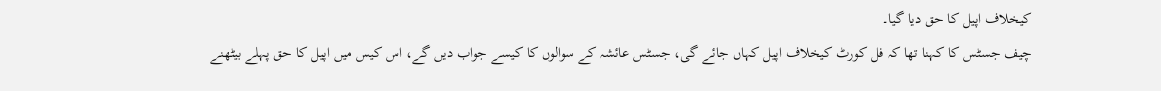کیخلاف اپیل کا حق دیا گیا۔
چیف جسٹس کا کہنا تھا کہ فل کورٹ کیخلاف اپیل کہاں جائے گی، جسٹس عائشہ کے سوالوں کا کیسے جواب دیں گے، اس کیس میں اپیل کا حق پہلے بیٹھنے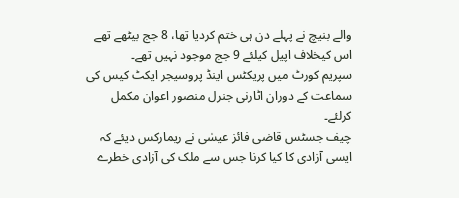والے بنیچ نے پہلے دن ہی ختم کردیا تھا، 8 جج بیٹھے تھے اس کیخلاف اپیل کیلئے 9 جج موجود نہیں تھے۔
سپریم کورٹ میں پریکٹس اینڈ پروسیجر ایکٹ کیس کی سماعت کے دوران اٹارنی جنرل منصور اعوان مکمل کرلئے۔
چیف جسٹس قاضی فائز عیسٰی نے ریمارکس دیئے کہ ایسی آزادی کا کیا کرنا جس سے ملک کی آزادی خطرے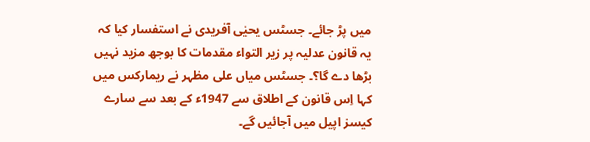میں پڑ جائے۔ جسٹس یحیٰی آفریدی نے استفسار کیا کہ یہ قانون عدلیہ پر زیر التواء مقدمات کا بوجھ مزید نہیں بڑھا دے گا؟۔ جسٹس میاں علی مظہر نے ریمارکس میں کہا اِس قانون کے اطلاق سے 1947ء کے بعد سے سارے کیسز اپیل میں آجائیں گے۔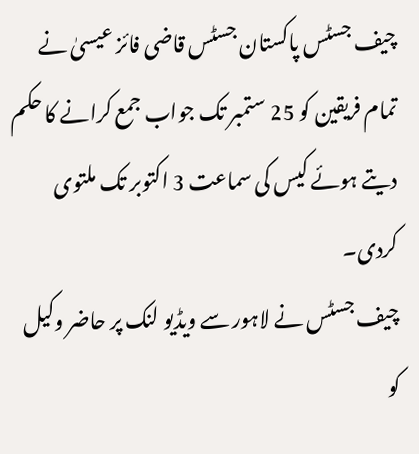چیف جسٹس پاکستان جسٹس قاضی فائز عیسیٰ نے تمام فریقین کو 25 ستمبر تک جواب جمع کرانے کا حکم دیتے ہوئے کیس کی سماعت 3 اکتوبر تک ملتوی کردی۔
چیف جسٹس نے لاہور سے ویڈیو لنک پر حاضر وکیل کو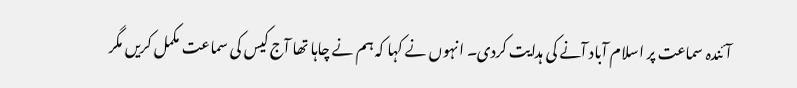آئندہ سماعت پر اسلام آباد آنے کی ہدایت کردی۔ انہوں نے کہا کہ ہم نے چاہا تھا آج کیس کی سماعت مکمل کریں مگر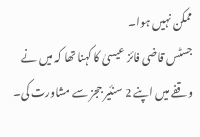ممکن نہیں ہوا۔
جسٹس قاضی فائز عیسیٰ کا کہنا تھا کہ میں نے وقفے میں اپنے 2 سنئیر ججز سے مشاورت کی۔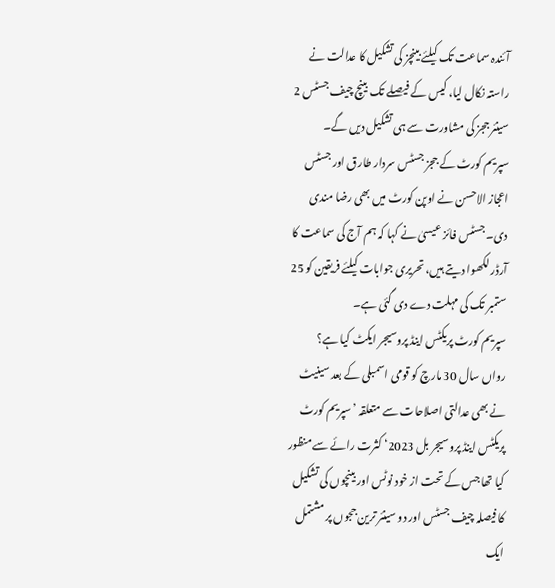آئندہ سماعت تک کیلئے بینچز کی تشکیل کا عدالت نے راستہ نکال لیا، کیس کے فیصلے تک بینچ چیف جسٹس 2 سینئر ججز کی مشاورت سے ہی تشکیل دیں گے۔
سپریم کورٹ کے ججز جسٹس سردار طارق اور جسٹس اعجاز الاحسن نے اوپن کورٹ میں بھی رضا مندی دی۔ جسٹس فائز عیسیٰ نے کہا کہ ہم آج کی سماعت کا آرڈر لکھوا دیتے ہیں، تحریری جوابات کیلئے فریقین کو 25 ستمبر تک کی مہلت دے دی گئی ہے۔
سپریم کورٹ پریکٹس اینڈ پروسیجر ایکٹ کیا ہے؟
رواں سال 30 مارچ کو قومی اسمبلی کے بعد سینیٹ نے بھی عدالتی اصلاحات سے متعلقہ ’سپریم کورٹ پریکٹس اینڈ پروسیجر بل 2023‘ کثرت رائے سے منظور کیا تھا جس کے تحت از خود نوٹس اور بینچوں کی تشکیل کا فیصلہ چیف جسٹس اور دو سینئر ترین ججوں پر مشتمل ایک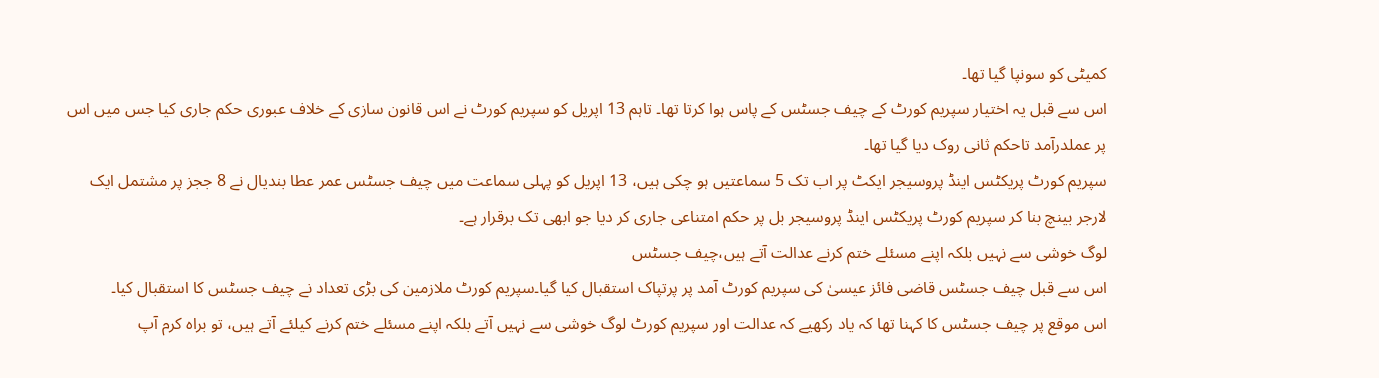کمیٹی کو سونپا گیا تھا۔
اس سے قبل یہ اختیار سپریم کورٹ کے چیف جسٹس کے پاس ہوا کرتا تھا۔ تاہم 13 اپریل کو سپریم کورٹ نے اس قانون سازی کے خلاف عبوری حکم جاری کیا جس میں اس پر عملدرآمد تاحکم ثانی روک دیا گیا تھا۔
سپریم کورٹ پریکٹس اینڈ پروسیجر ایکٹ پر اب تک 5 سماعتیں ہو چکی ہیں، 13 اپریل کو پہلی سماعت میں چیف جسٹس عمر عطا بندیال نے 8 ججز پر مشتمل ایک لارجر بینچ بنا کر سپریم کورٹ پریکٹس اینڈ پروسیجر بل پر حکم امتناعی جاری کر دیا جو ابھی تک برقرار ہے۔
لوگ خوشی سے نہیں بلکہ اپنے مسئلے ختم کرنے عدالت آتے ہیں،چیف جسٹس
اس سے قبل چیف جسٹس قاضی فائز عیسیٰ کی سپریم کورٹ آمد پر پرتپاک استقبال کیا گیا۔سپریم کورٹ ملازمین کی بڑی تعداد نے چیف جسٹس کا استقبال کیا۔
اس موقع پر چیف جسٹس کا کہنا تھا کہ یاد رکھیے کہ عدالت اور سپریم کورٹ لوگ خوشی سے نہیں آتے بلکہ اپنے مسئلے ختم کرنے کیلئے آتے ہیں، تو براہ کرم آپ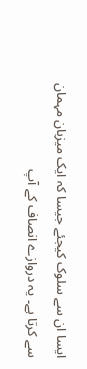ایسا ان سے سلوک کیجئے جیسا کہ ایک میزبان مہمان سے کرتا ہے۔ یہ دروازے انصاف کے آپ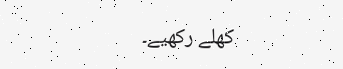کھلے رکھیے۔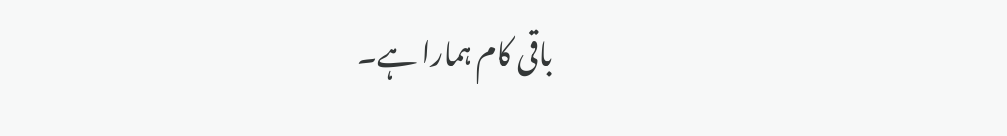باقی کام ہمارا ہے۔